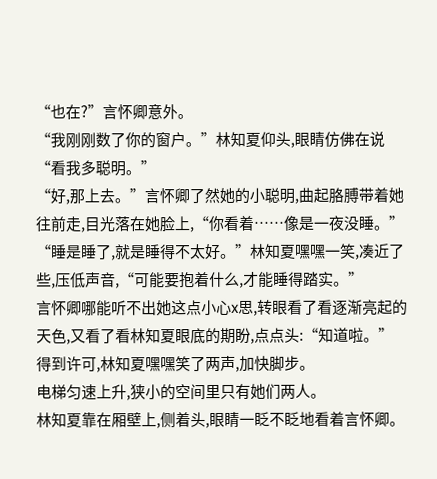“也在?”言怀卿意外。
“我刚刚数了你的窗户。”林知夏仰头,眼睛仿佛在说“看我多聪明。”
“好,那上去。”言怀卿了然她的小聪明,曲起胳膊带着她往前走,目光落在她脸上,“你看着……像是一夜没睡。”
“睡是睡了,就是睡得不太好。”林知夏嘿嘿一笑,凑近了些,压低声音,“可能要抱着什么,才能睡得踏实。”
言怀卿哪能听不出她这点小心x思,转眼看了看逐渐亮起的天色,又看了看林知夏眼底的期盼,点点头:“知道啦。”
得到许可,林知夏嘿嘿笑了两声,加快脚步。
电梯匀速上升,狭小的空间里只有她们两人。
林知夏靠在厢壁上,侧着头,眼睛一眨不眨地看着言怀卿。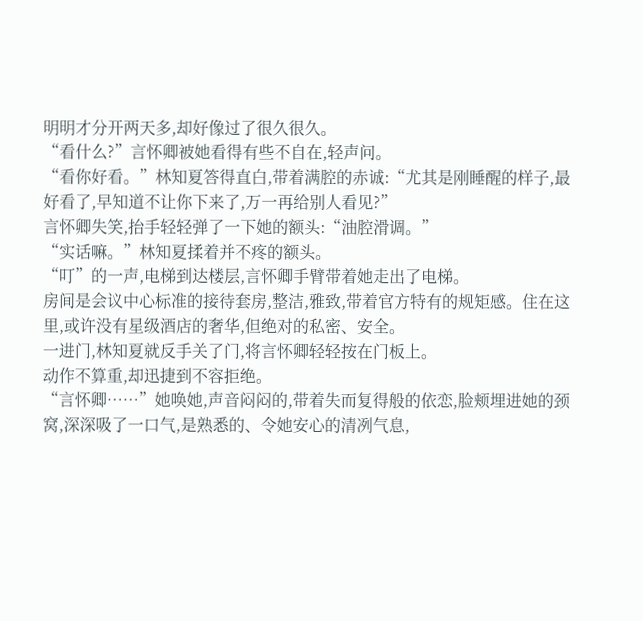明明才分开两天多,却好像过了很久很久。
“看什么?”言怀卿被她看得有些不自在,轻声问。
“看你好看。”林知夏答得直白,带着满腔的赤诚:“尤其是刚睡醒的样子,最好看了,早知道不让你下来了,万一再给别人看见?”
言怀卿失笑,抬手轻轻弹了一下她的额头:“油腔滑调。”
“实话嘛。”林知夏揉着并不疼的额头。
“叮”的一声,电梯到达楼层,言怀卿手臂带着她走出了电梯。
房间是会议中心标准的接待套房,整洁,雅致,带着官方特有的规矩感。住在这里,或许没有星级酒店的奢华,但绝对的私密、安全。
一进门,林知夏就反手关了门,将言怀卿轻轻按在门板上。
动作不算重,却迅捷到不容拒绝。
“言怀卿……”她唤她,声音闷闷的,带着失而复得般的依恋,脸颊埋进她的颈窝,深深吸了一口气,是熟悉的、令她安心的清冽气息,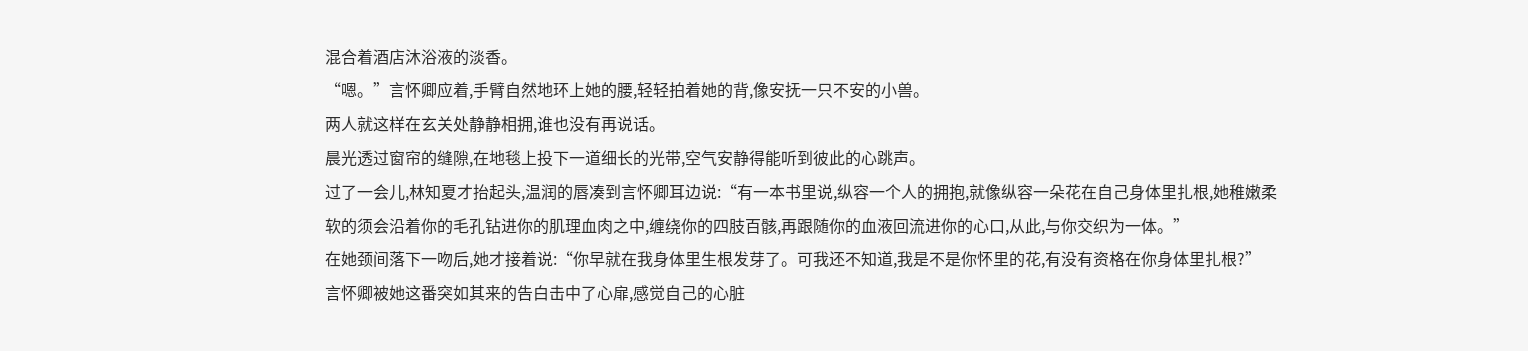混合着酒店沐浴液的淡香。
“嗯。”言怀卿应着,手臂自然地环上她的腰,轻轻拍着她的背,像安抚一只不安的小兽。
两人就这样在玄关处静静相拥,谁也没有再说话。
晨光透过窗帘的缝隙,在地毯上投下一道细长的光带,空气安静得能听到彼此的心跳声。
过了一会儿,林知夏才抬起头,温润的唇凑到言怀卿耳边说:“有一本书里说,纵容一个人的拥抱,就像纵容一朵花在自己身体里扎根,她稚嫩柔软的须会沿着你的毛孔钻进你的肌理血肉之中,缠绕你的四肢百骸,再跟随你的血液回流进你的心口,从此,与你交织为一体。”
在她颈间落下一吻后,她才接着说:“你早就在我身体里生根发芽了。可我还不知道,我是不是你怀里的花,有没有资格在你身体里扎根?”
言怀卿被她这番突如其来的告白击中了心扉,感觉自己的心脏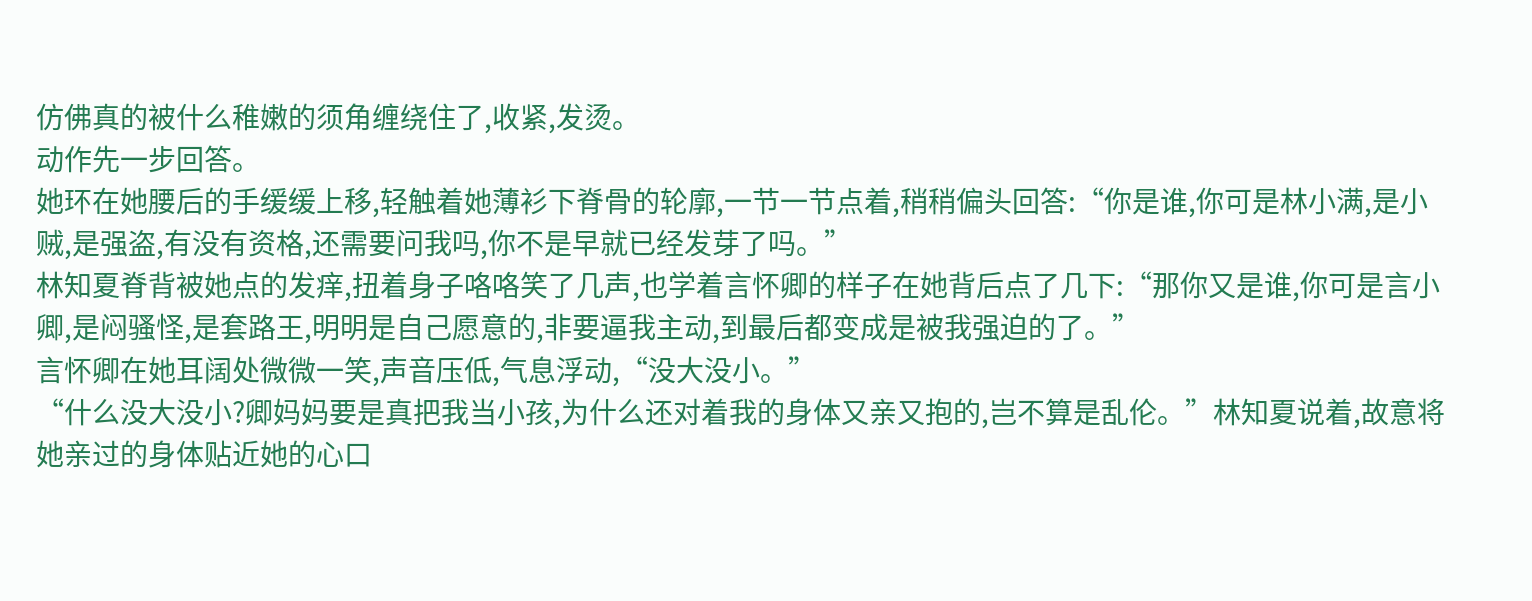仿佛真的被什么稚嫩的须角缠绕住了,收紧,发烫。
动作先一步回答。
她环在她腰后的手缓缓上移,轻触着她薄衫下脊骨的轮廓,一节一节点着,稍稍偏头回答:“你是谁,你可是林小满,是小贼,是强盗,有没有资格,还需要问我吗,你不是早就已经发芽了吗。”
林知夏脊背被她点的发痒,扭着身子咯咯笑了几声,也学着言怀卿的样子在她背后点了几下:“那你又是谁,你可是言小卿,是闷骚怪,是套路王,明明是自己愿意的,非要逼我主动,到最后都变成是被我强迫的了。”
言怀卿在她耳阔处微微一笑,声音压低,气息浮动,“没大没小。”
“什么没大没小?卿妈妈要是真把我当小孩,为什么还对着我的身体又亲又抱的,岂不算是乱伦。”林知夏说着,故意将她亲过的身体贴近她的心口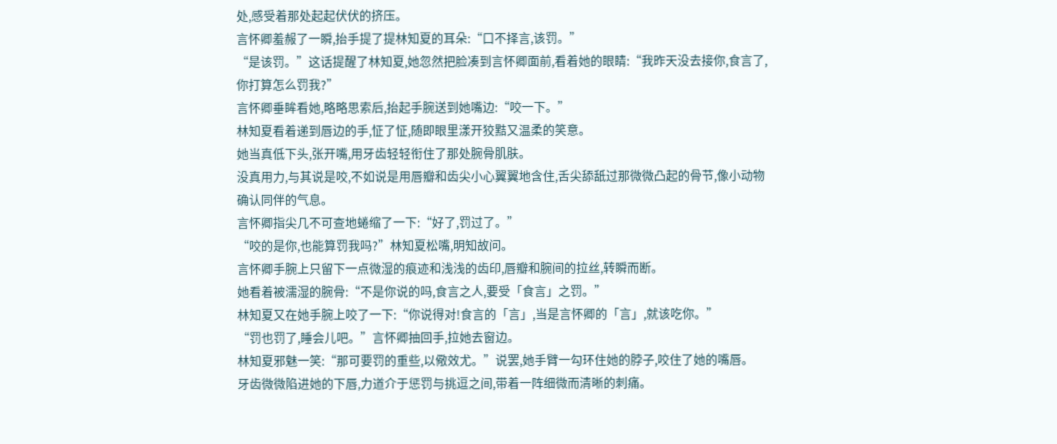处,感受着那处起起伏伏的挤压。
言怀卿羞赧了一瞬,抬手提了提林知夏的耳朵:“口不择言,该罚。”
“是该罚。”这话提醒了林知夏,她忽然把脸凑到言怀卿面前,看着她的眼睛:“我昨天没去接你,食言了,你打算怎么罚我?”
言怀卿垂眸看她,略略思索后,抬起手腕送到她嘴边:“咬一下。”
林知夏看着递到唇边的手,怔了怔,随即眼里漾开狡黠又温柔的笑意。
她当真低下头,张开嘴,用牙齿轻轻衔住了那处腕骨肌肤。
没真用力,与其说是咬,不如说是用唇瓣和齿尖小心翼翼地含住,舌尖舔舐过那微微凸起的骨节,像小动物确认同伴的气息。
言怀卿指尖几不可查地蜷缩了一下:“好了,罚过了。”
“咬的是你,也能算罚我吗?”林知夏松嘴,明知故问。
言怀卿手腕上只留下一点微湿的痕迹和浅浅的齿印,唇瓣和腕间的拉丝,转瞬而断。
她看着被濡湿的腕骨:“不是你说的吗,食言之人,要受「食言」之罚。”
林知夏又在她手腕上咬了一下:“你说得对!食言的「言」,当是言怀卿的「言」,就该吃你。”
“罚也罚了,睡会儿吧。”言怀卿抽回手,拉她去窗边。
林知夏邪魅一笑:“那可要罚的重些,以儆效尤。”说罢,她手臂一勾环住她的脖子,咬住了她的嘴唇。
牙齿微微陷进她的下唇,力道介于惩罚与挑逗之间,带着一阵细微而清晰的刺痛。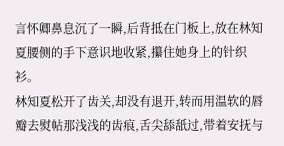言怀卿鼻息沉了一瞬,后背抵在门板上,放在林知夏腰侧的手下意识地收紧,攥住她身上的针织衫。
林知夏松开了齿关,却没有退开,转而用温软的唇瓣去熨帖那浅浅的齿痕,舌尖舔舐过,带着安抚与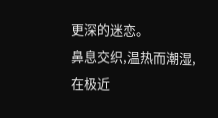更深的迷恋。
鼻息交织,温热而潮湿,在极近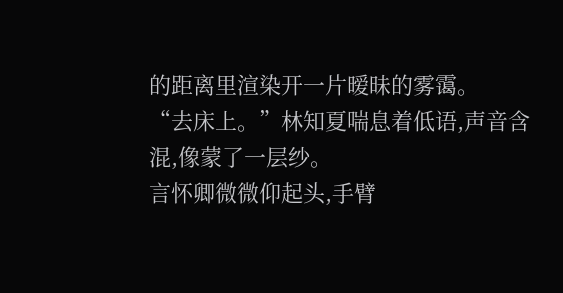的距离里渲染开一片暧昧的雾霭。
“去床上。”林知夏喘息着低语,声音含混,像蒙了一层纱。
言怀卿微微仰起头,手臂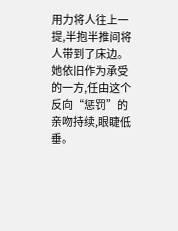用力将人往上一提,半抱半推间将人带到了床边。
她依旧作为承受的一方,任由这个反向“惩罚”的亲吻持续,眼睫低垂。